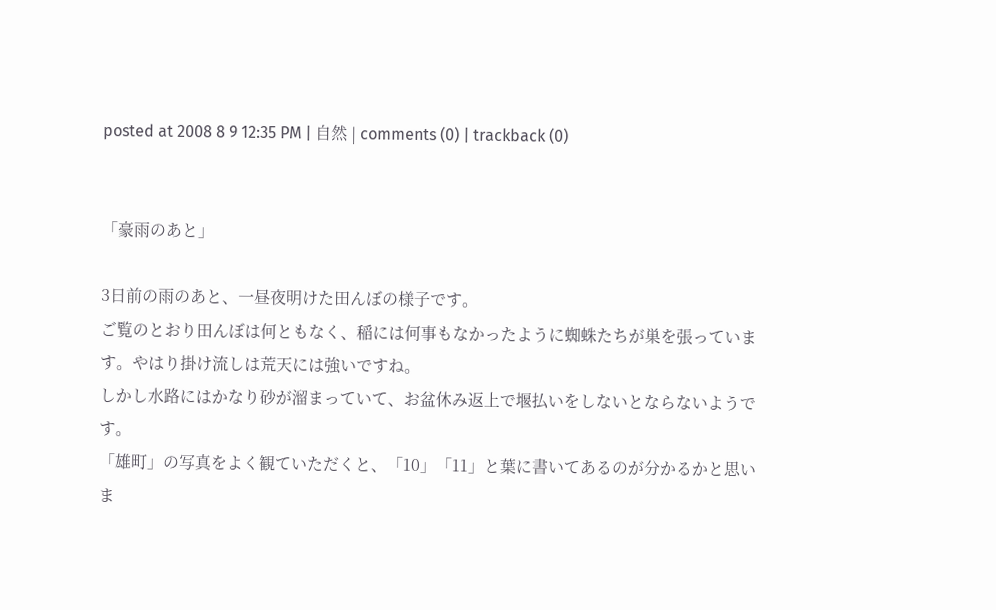posted at 2008 8 9 12:35 PM | 自然 | comments (0) | trackback (0)


「豪雨のあと」

3日前の雨のあと、一昼夜明けた田んぼの様子です。
ご覧のとおり田んぼは何ともなく、稲には何事もなかったように蜘蛛たちが巣を張っています。やはり掛け流しは荒天には強いですね。
しかし水路にはかなり砂が溜まっていて、お盆休み返上で堰払いをしないとならないようです。
「雄町」の写真をよく観ていただくと、「10」「11」と葉に書いてあるのが分かるかと思いま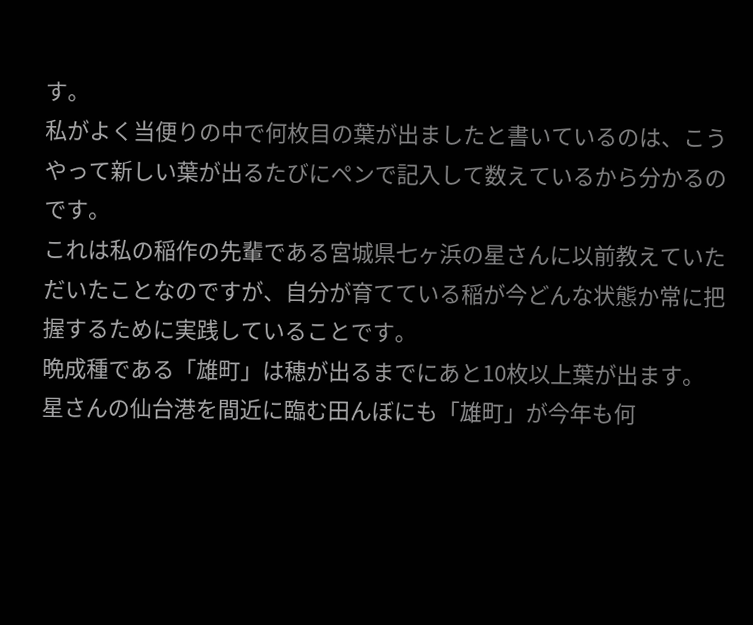す。
私がよく当便りの中で何枚目の葉が出ましたと書いているのは、こうやって新しい葉が出るたびにペンで記入して数えているから分かるのです。
これは私の稲作の先輩である宮城県七ヶ浜の星さんに以前教えていただいたことなのですが、自分が育てている稲が今どんな状態か常に把握するために実践していることです。
晩成種である「雄町」は穂が出るまでにあと10枚以上葉が出ます。
星さんの仙台港を間近に臨む田んぼにも「雄町」が今年も何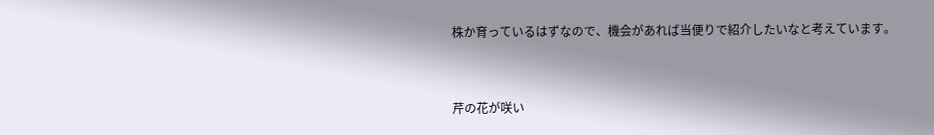株か育っているはずなので、機会があれば当便りで紹介したいなと考えています。


芹の花が咲い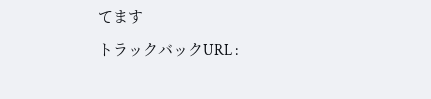てます

トラックバックURL :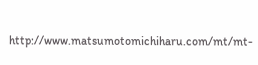http://www.matsumotomichiharu.com/mt/mt-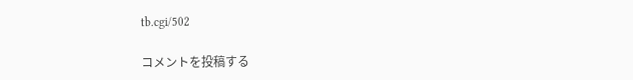tb.cgi/502

コメントを投稿する